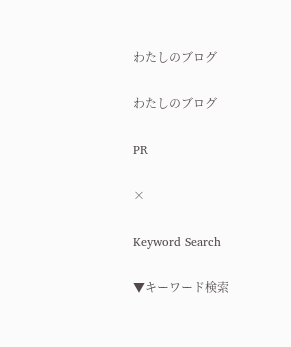わたしのブログ

わたしのブログ

PR

×

Keyword Search

▼キーワード検索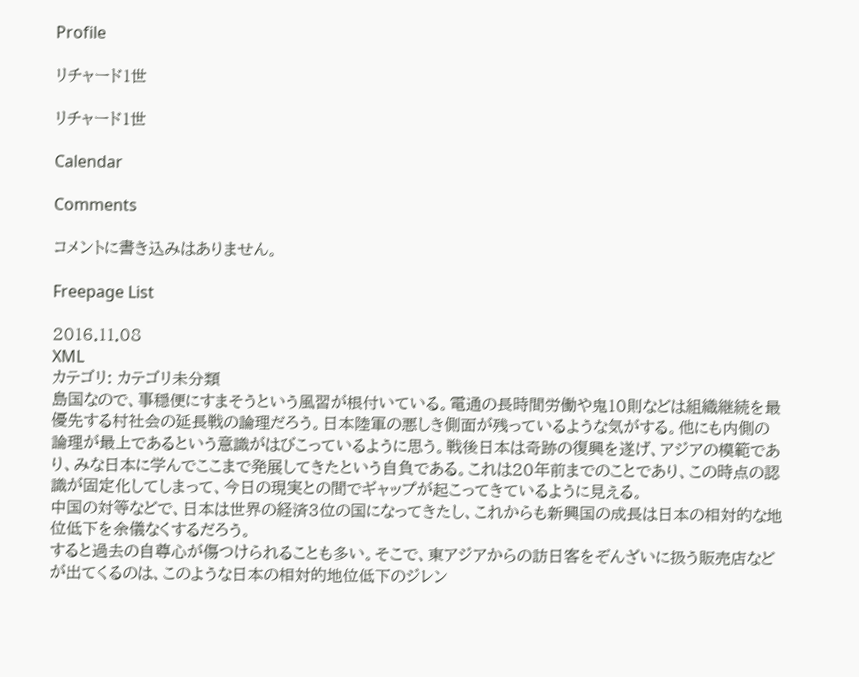Profile

リチャード1世

リチャード1世

Calendar

Comments

コメントに書き込みはありません。

Freepage List

2016.11.08
XML
カテゴリ: カテゴリ未分類
島国なので、事穏便にすまそうという風習が根付いている。電通の長時間労働や鬼10則などは組織継続を最優先する村社会の延長戦の論理だろう。日本陸軍の悪しき側面が残っているような気がする。他にも内側の論理が最上であるという意識がはびこっているように思う。戦後日本は奇跡の復興を遂げ、アジアの模範であり、みな日本に学んでここまで発展してきたという自負である。これは20年前までのことであり、この時点の認識が固定化してしまって、今日の現実との間でギャップが起こってきているように見える。
中国の対等などで、日本は世界の経済3位の国になってきたし、これからも新興国の成長は日本の相対的な地位低下を余儀なくするだろう。
すると過去の自尊心が傷つけられることも多い。そこで、東アジアからの訪日客をぞんざいに扱う販売店などが出てくるのは、このような日本の相対的地位低下のジレン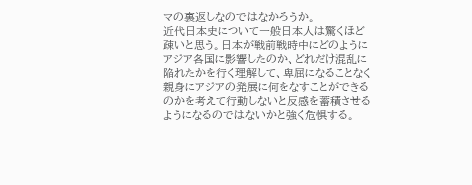マの裏返しなのではなかろうか。
近代日本史について一般日本人は驚くほど疎いと思う。日本が戦前戦時中にどのようにアジア各国に影響したのか、どれだけ混乱に陥れたかを行く理解して、卑屈になることなく親身にアジアの発展に何をなすことができるのかを考えて行動しないと反感を蓄積させるようになるのではないかと強く危惧する。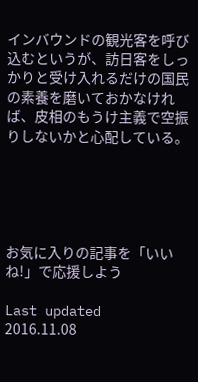インバウンドの観光客を呼び込むというが、訪日客をしっかりと受け入れるだけの国民の素養を磨いておかなければ、皮相のもうけ主義で空振りしないかと心配している。





お気に入りの記事を「いいね!」で応援しよう

Last updated  2016.11.08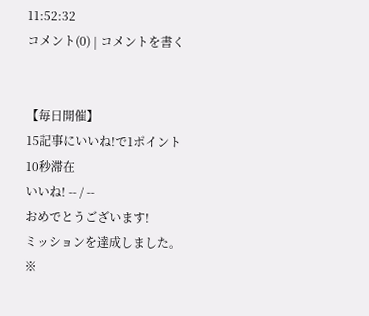11:52:32
コメント(0) | コメントを書く


【毎日開催】
15記事にいいね!で1ポイント
10秒滞在
いいね! -- / --
おめでとうございます!
ミッションを達成しました。
※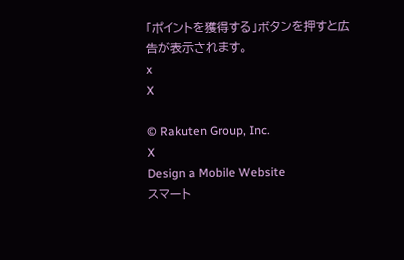「ポイントを獲得する」ボタンを押すと広告が表示されます。
x
X

© Rakuten Group, Inc.
X
Design a Mobile Website
スマート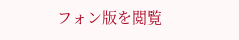フォン版を閲覧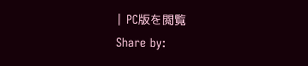| PC版を閲覧
Share by: